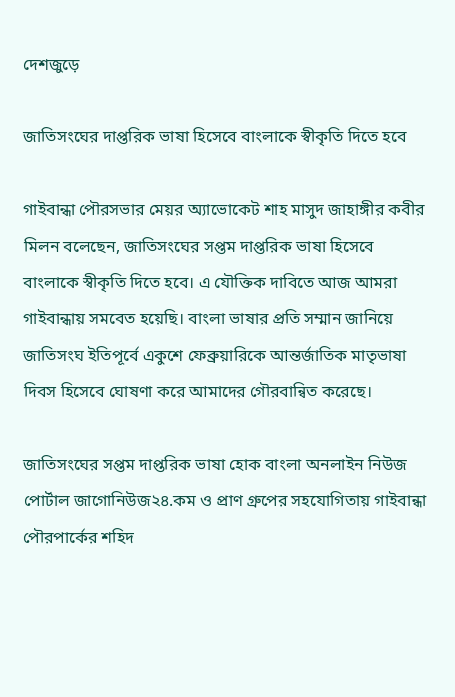দেশজুড়ে

জাতিসংঘের দাপ্তরিক ভাষা হিসেবে বাংলাকে স্বীকৃতি দিতে হবে

গাইবান্ধা পৌরসভার মেয়র অ্যাভোকেট শাহ মাসুদ জাহাঙ্গীর কবীর মিলন বলেছেন, জাতিসংঘের সপ্তম দাপ্তরিক ভাষা হিসেবে বাংলাকে স্বীকৃতি দিতে হবে। এ যৌক্তিক দাবিতে আজ আমরা গাইবান্ধায় সমবেত হয়েছি। বাংলা ভাষার প্রতি সম্মান জানিয়ে জাতিসংঘ ইতিপূর্বে একুশে ফেব্রুয়ারিকে আন্তর্জাতিক মাতৃভাষা দিবস হিসেবে ঘোষণা করে আমাদের গৌরবান্বিত করেছে।

জাতিসংঘের সপ্তম দাপ্তরিক ভাষা হোক বাংলা অনলাইন নিউজ পোর্টাল জাগোনিউজ২৪.কম ও প্রাণ গ্রুপের সহযোগিতায় গাইবান্ধা পৌরপার্কের শহিদ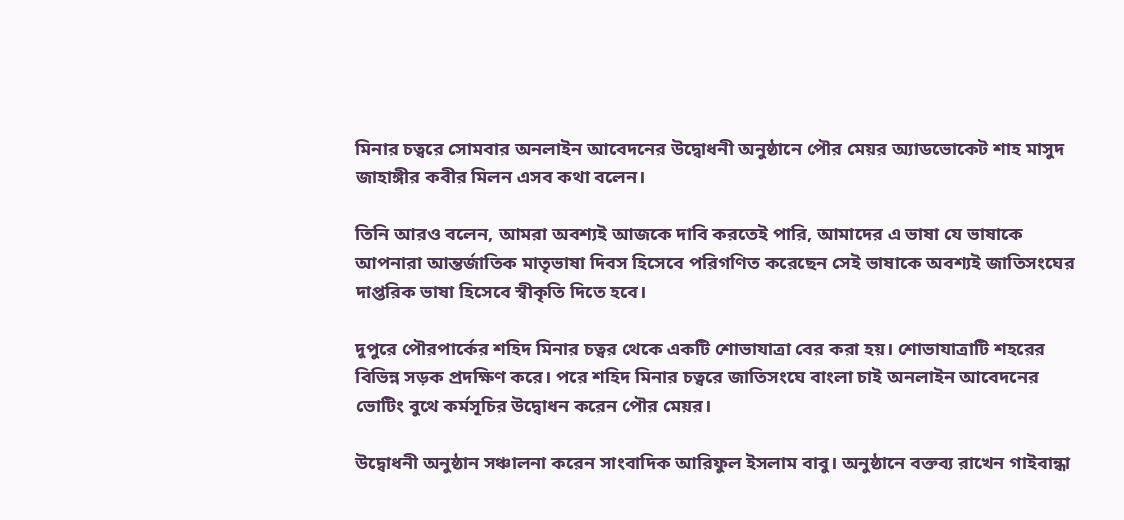মিনার চত্বরে সোমবার অনলাইন আবেদনের উদ্বোধনী অনুষ্ঠানে পৌর মেয়র অ্যাডভোকেট শাহ মাসুদ জাহাঙ্গীর কবীর মিলন এসব কথা বলেন।

তিনি আরও বলেন, আমরা অবশ্যই আজকে দাবি করতেই পারি, আমাদের এ ভাষা যে ভাষাকে আপনারা আন্তর্জাতিক মাতৃভাষা দিবস হিসেবে পরিগণিত করেছেন সেই ভাষাকে অবশ্যই জাতিসংঘের দাপ্তরিক ভাষা হিসেবে স্বীকৃতি দিতে হবে।

দুপুরে পৌরপার্কের শহিদ মিনার চত্বর থেকে একটি শোভাযাত্রা বের করা হয়। শোভাযাত্রাটি শহরের বিভিন্ন সড়ক প্রদক্ষিণ করে। পরে শহিদ মিনার চত্বরে জাতিসংঘে বাংলা চাই অনলাইন আবেদনের ভোটিং বুথে কর্মসূচির উদ্বোধন করেন পৌর মেয়র।

উদ্বোধনী অনুষ্ঠান সঞ্চালনা করেন সাংবাদিক আরিফুল ইসলাম বাবু। অনুষ্ঠানে বক্তব্য রাখেন গাইবান্ধা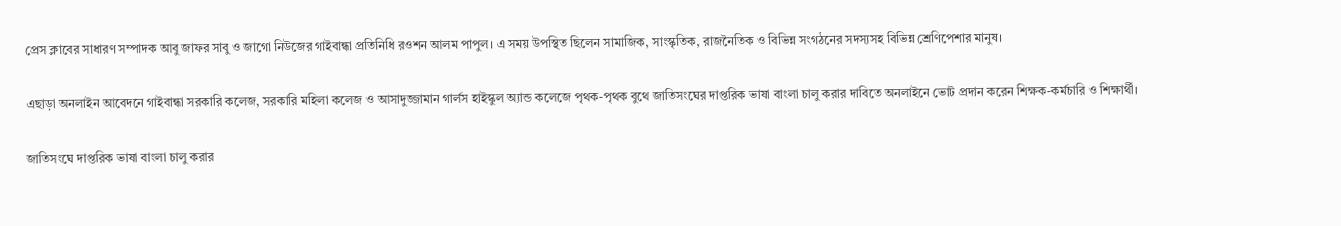প্রেস ক্লাবের সাধারণ সম্পাদক আবু জাফর সাবু ও জাগো নিউজের গাইবান্ধা প্রতিনিধি রওশন আলম পাপুল। এ সময় উপস্থিত ছিলেন সামাজিক, সাংস্কৃতিক, রাজনৈতিক ও বিভিন্ন সংগঠনের সদস্যসহ বিভিন্ন শ্রেণিপেশার মানুষ।

এছাড়া অনলাইন আবেদনে গাইবান্ধা সরকারি কলেজ, সরকারি মহিলা কলেজ ও আসাদুজ্জামান গার্লস হাইস্কুল অ্যান্ড কলেজে পৃথক-পৃথক বুথে জাতিসংঘের দাপ্তরিক ভাষা বাংলা চালু করার দাবিতে অনলাইনে ভোট প্রদান করেন শিক্ষক-কর্মচারি ও শিক্ষার্থী।

জাতিসংঘে দাপ্তরিক ভাষা বাংলা চালু করার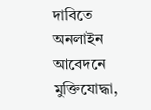দাবিতে অনলাইন আবেদনে মুক্তিযোদ্ধা,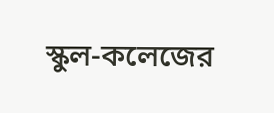স্কুল-কলেজের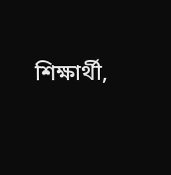শিক্ষার্থী,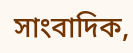সাংবাদিক,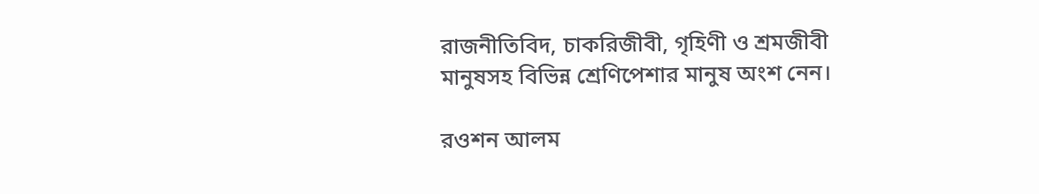রাজনীতিবিদ, চাকরিজীবী, গৃহিণী ও শ্রমজীবী মানুষসহ বিভিন্ন শ্রেণিপেশার মানুষ অংশ নেন।

রওশন আলম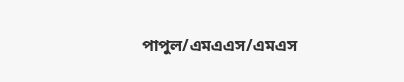পাপুল/এমএএস/এমএস